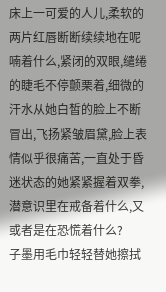床上一可爱的人儿,柔软的两片红唇断断续续地在呢喃着什么,紧闭的双眼,缱绻的睫毛不停颤栗着,细微的汗水从她白皙的脸上不断冒出,飞扬紧皱眉黛,脸上表情似乎很痛苦,一直处于昏迷状态的她紧紧握着双拳,潜意识里在戒备着什么,又或者是在恐慌着什么?
子墨用毛巾轻轻替她擦拭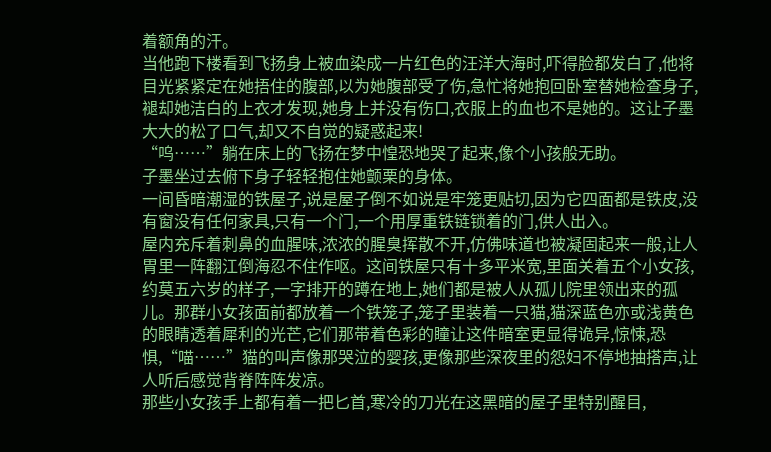着额角的汗。
当他跑下楼看到飞扬身上被血染成一片红色的汪洋大海时,吓得脸都发白了,他将目光紧紧定在她捂住的腹部,以为她腹部受了伤,急忙将她抱回卧室替她检查身子,褪却她洁白的上衣才发现,她身上并没有伤口,衣服上的血也不是她的。这让子墨大大的松了口气,却又不自觉的疑惑起来!
“呜……”躺在床上的飞扬在梦中惶恐地哭了起来,像个小孩般无助。
子墨坐过去俯下身子轻轻抱住她颤栗的身体。
一间昏暗潮湿的铁屋子,说是屋子倒不如说是牢笼更贴切,因为它四面都是铁皮,没有窗没有任何家具,只有一个门,一个用厚重铁链锁着的门,供人出入。
屋内充斥着刺鼻的血腥味,浓浓的腥臭挥散不开,仿佛味道也被凝固起来一般,让人胃里一阵翻江倒海忍不住作呕。这间铁屋只有十多平米宽,里面关着五个小女孩,约莫五六岁的样子,一字排开的蹲在地上,她们都是被人从孤儿院里领出来的孤儿。那群小女孩面前都放着一个铁笼子,笼子里装着一只猫,猫深蓝色亦或浅黄色的眼睛透着犀利的光芒,它们那带着色彩的瞳让这件暗室更显得诡异,惊悚,恐惧,“喵……”猫的叫声像那哭泣的婴孩,更像那些深夜里的怨妇不停地抽搭声,让人听后感觉背脊阵阵发凉。
那些小女孩手上都有着一把匕首,寒冷的刀光在这黑暗的屋子里特别醒目,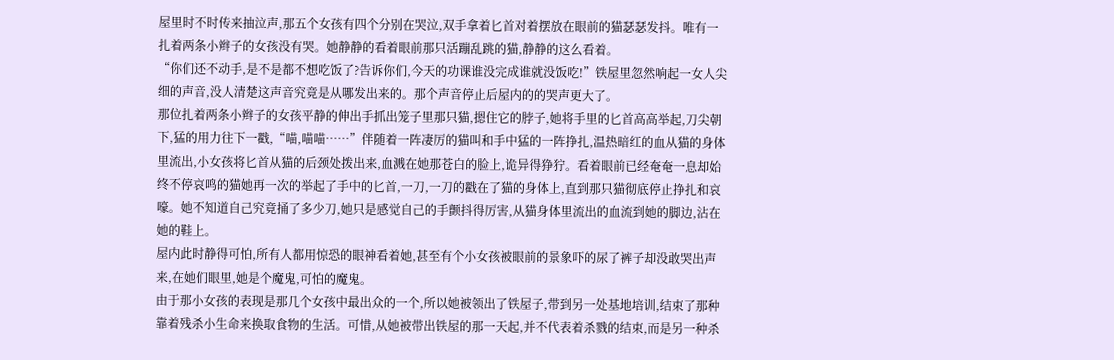屋里时不时传来抽泣声,那五个女孩有四个分别在哭泣,双手拿着匕首对着摆放在眼前的猫瑟瑟发抖。唯有一扎着两条小辫子的女孩没有哭。她静静的看着眼前那只活蹦乱跳的猫,静静的这么看着。
“你们还不动手,是不是都不想吃饭了?告诉你们,今天的功课谁没完成谁就没饭吃!”铁屋里忽然响起一女人尖细的声音,没人清楚这声音究竟是从哪发出来的。那个声音停止后屋内的的哭声更大了。
那位扎着两条小辫子的女孩平静的伸出手抓出笼子里那只猫,摁住它的脖子,她将手里的匕首高高举起,刀尖朝下,猛的用力往下一戳,“喵,喵喵……”伴随着一阵凄厉的猫叫和手中猛的一阵挣扎,温热暗红的血从猫的身体里流出,小女孩将匕首从猫的后颈处拨出来,血溅在她那苍白的脸上,诡异得狰狞。看着眼前已经奄奄一息却始终不停哀鸣的猫她再一次的举起了手中的匕首,一刀,一刀的戳在了猫的身体上,直到那只猫彻底停止挣扎和哀嚎。她不知道自己究竟捅了多少刀,她只是感觉自己的手颤抖得厉害,从猫身体里流出的血流到她的脚边,沾在她的鞋上。
屋内此时静得可怕,所有人都用惊恐的眼神看着她,甚至有个小女孩被眼前的景象吓的尿了裤子却没敢哭出声来,在她们眼里,她是个魔鬼,可怕的魔鬼。
由于那小女孩的表现是那几个女孩中最出众的一个,所以她被领出了铁屋子,带到另一处基地培训,结束了那种靠着残杀小生命来换取食物的生活。可惜,从她被带出铁屋的那一天起,并不代表着杀戮的结束,而是另一种杀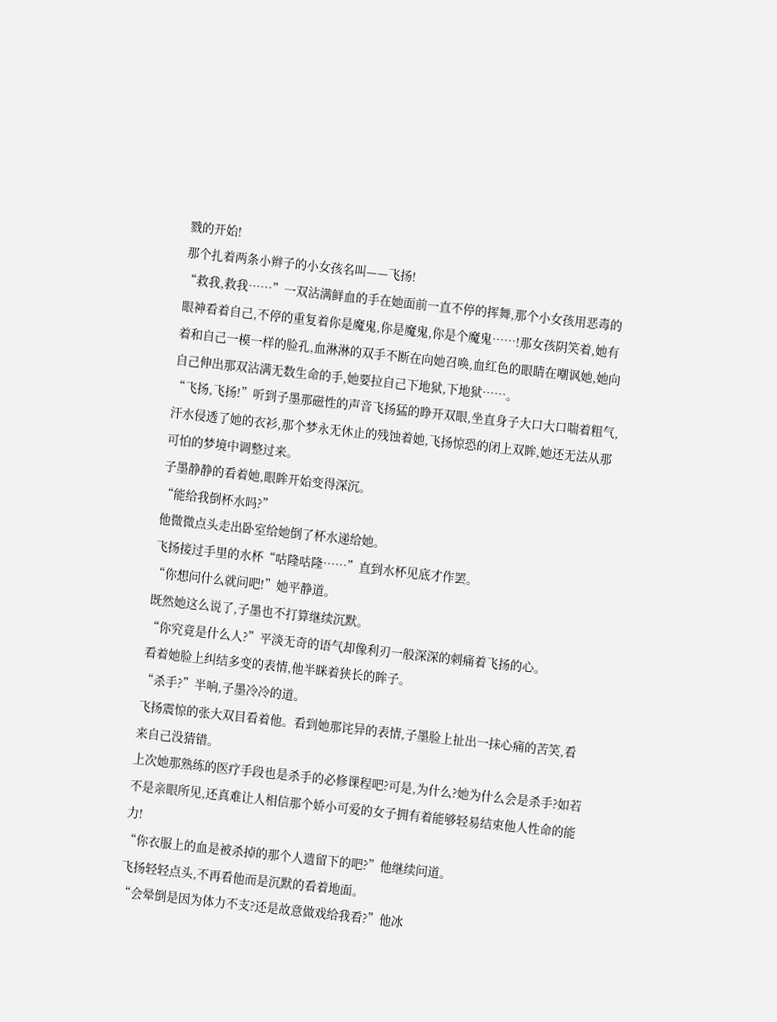戮的开始!
那个扎着两条小辫子的小女孩名叫——飞扬!
“救我,救我……”一双沾满鲜血的手在她面前一直不停的挥舞,那个小女孩用恶毒的眼神看着自己,不停的重复着你是魔鬼,你是魔鬼,你是个魔鬼……!那女孩阴笑着,她有着和自己一模一样的脸孔,血淋淋的双手不断在向她召唤,血红色的眼睛在嘲讽她,她向自己伸出那双沾满无数生命的手,她要拉自己下地狱,下地狱……。
“飞扬,飞扬!”听到子墨那磁性的声音飞扬猛的睁开双眼,坐直身子大口大口喘着粗气,汗水侵透了她的衣衫,那个梦永无休止的残蚀着她,飞扬惊恐的闭上双眸,她还无法从那可怕的梦境中调整过来。
子墨静静的看着她,眼眸开始变得深沉。
“能给我倒杯水吗?”
他微微点头走出卧室给她倒了杯水递给她。
飞扬接过手里的水杯“咕隆咕隆……”直到水杯见底才作罢。
“你想问什么就问吧!”她平静道。
既然她这么说了,子墨也不打算继续沉默。
“你究竟是什么人?”平淡无奇的语气却像利刃一般深深的刺痛着飞扬的心。
看着她脸上纠结多变的表情,他半眯着狭长的眸子。
“杀手?”半响,子墨冷冷的道。
飞扬震惊的张大双目看着他。看到她那诧异的表情,子墨脸上扯出一抹心痛的苦笑,看来自己没猜错。
上次她那熟练的医疗手段也是杀手的必修课程吧?可是,为什么?她为什么会是杀手?如若不是亲眼所见,还真难让人相信那个娇小可爱的女子拥有着能够轻易结束他人性命的能力!
“你衣服上的血是被杀掉的那个人遗留下的吧?”他继续问道。
飞扬轻轻点头,不再看他而是沉默的看着地面。
“会晕倒是因为体力不支?还是故意做戏给我看?”他冰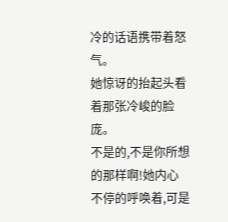冷的话语携带着怒气。
她惊讶的抬起头看着那张冷峻的脸庞。
不是的,不是你所想的那样啊!她内心不停的呼唤着,可是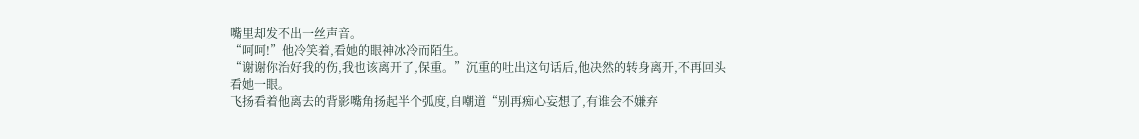嘴里却发不出一丝声音。
“呵呵!”他冷笑着,看她的眼神冰冷而陌生。
“谢谢你治好我的伤,我也该离开了,保重。”沉重的吐出这句话后,他决然的转身离开,不再回头看她一眼。
飞扬看着他离去的背影嘴角扬起半个弧度,自嘲道“别再痴心妄想了,有谁会不嫌弃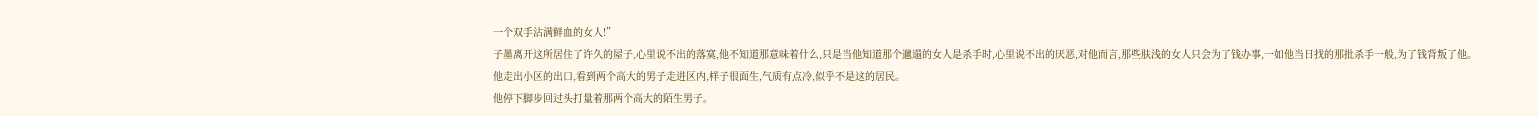一个双手沾满鲜血的女人!”
子墨离开这所居住了许久的屋子,心里说不出的落寞,他不知道那意味着什么,只是当他知道那个邋遢的女人是杀手时,心里说不出的厌恶,对他而言,那些肤浅的女人只会为了钱办事,一如他当日找的那批杀手一般,为了钱背叛了他。
他走出小区的出口,看到两个高大的男子走进区内,样子很面生,气质有点冷,似乎不是这的居民。
他停下脚步回过头打量着那两个高大的陌生男子。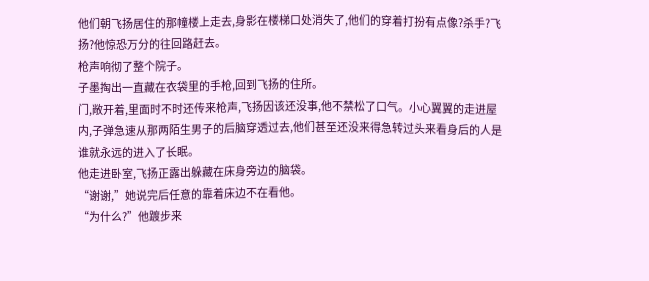他们朝飞扬居住的那幢楼上走去,身影在楼梯口处消失了,他们的穿着打扮有点像?杀手?飞扬?他惊恐万分的往回路赶去。
枪声响彻了整个院子。
子墨掏出一直藏在衣袋里的手枪,回到飞扬的住所。
门,敞开着,里面时不时还传来枪声,飞扬因该还没事,他不禁松了口气。小心翼翼的走进屋内,子弹急速从那两陌生男子的后脑穿透过去,他们甚至还没来得急转过头来看身后的人是谁就永远的进入了长眠。
他走进卧室,飞扬正露出躲藏在床身旁边的脑袋。
“谢谢,”她说完后任意的靠着床边不在看他。
“为什么?”他踱步来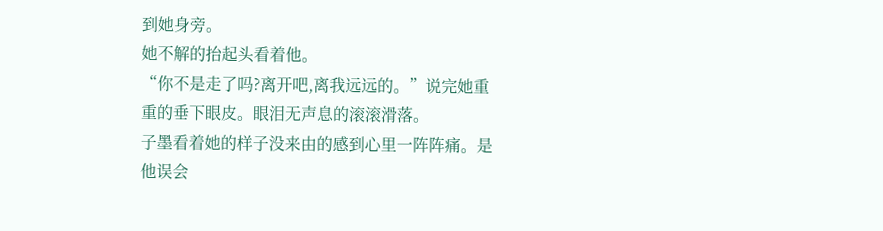到她身旁。
她不解的抬起头看着他。
“你不是走了吗?离开吧,离我远远的。”说完她重重的垂下眼皮。眼泪无声息的滚滚滑落。
子墨看着她的样子没来由的感到心里一阵阵痛。是他误会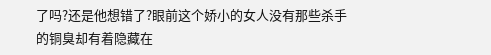了吗?还是他想错了?眼前这个娇小的女人没有那些杀手的铜臭却有着隐藏在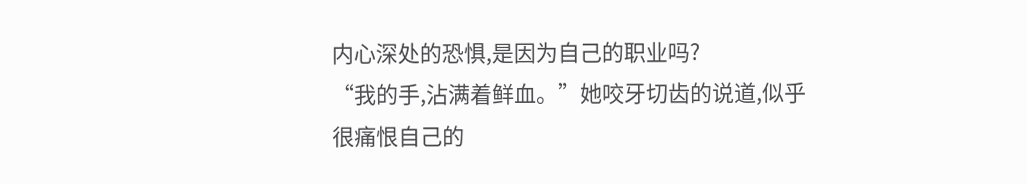内心深处的恐惧,是因为自己的职业吗?
“我的手,沾满着鲜血。”她咬牙切齿的说道,似乎很痛恨自己的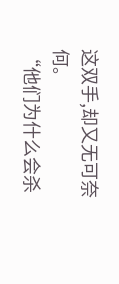这双手,却又无可奈何。
“他们为什么会杀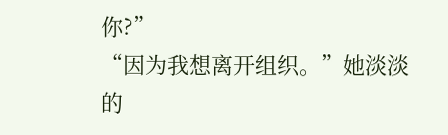你?”
“因为我想离开组织。”她淡淡的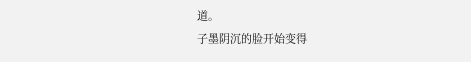道。
子墨阴沉的脸开始变得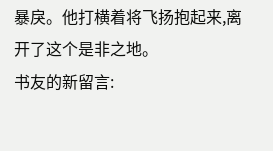暴戾。他打横着将飞扬抱起来,离开了这个是非之地。
书友的新留言: